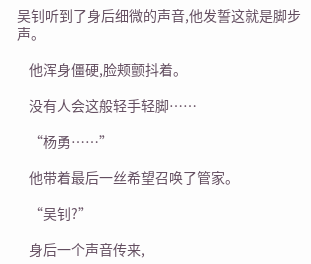吴钊听到了身后细微的声音,他发誓这就是脚步声。

    他浑身僵硬,脸颊颤抖着。

    没有人会这般轻手轻脚……

    “杨勇……”

    他带着最后一丝希望召唤了管家。

    “吴钊?”

    身后一个声音传来,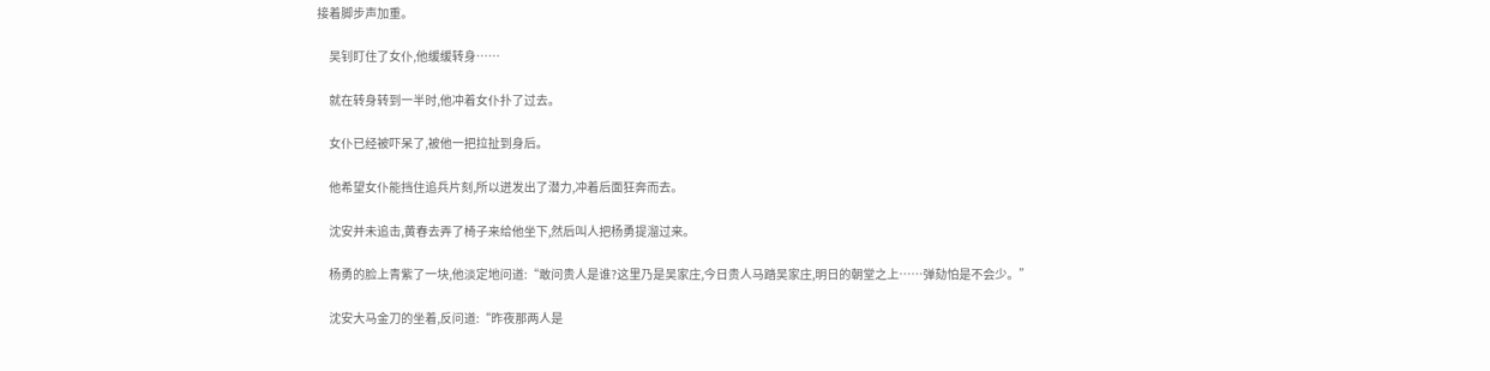接着脚步声加重。

    吴钊盯住了女仆,他缓缓转身……

    就在转身转到一半时,他冲着女仆扑了过去。

    女仆已经被吓呆了,被他一把拉扯到身后。

    他希望女仆能挡住追兵片刻,所以迸发出了潜力,冲着后面狂奔而去。

    沈安并未追击,黄春去弄了椅子来给他坐下,然后叫人把杨勇提溜过来。

    杨勇的脸上青紫了一块,他淡定地问道:“敢问贵人是谁?这里乃是吴家庄,今日贵人马踏吴家庄,明日的朝堂之上……弹劾怕是不会少。”

    沈安大马金刀的坐着,反问道:“昨夜那两人是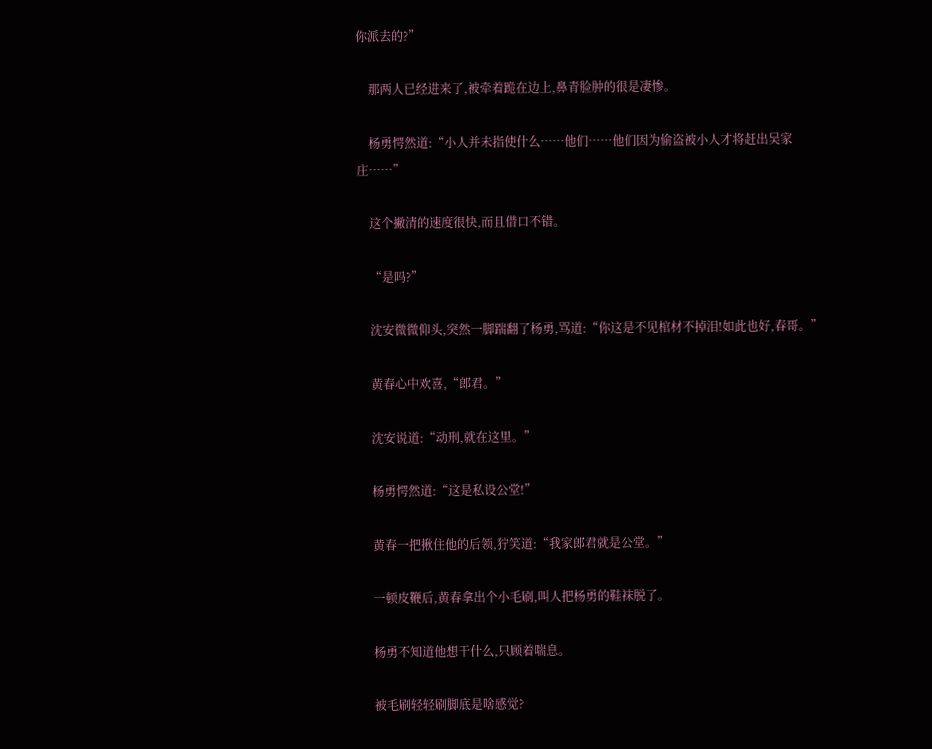你派去的?”

    那两人已经进来了,被牵着跪在边上,鼻青脸肿的很是凄惨。

    杨勇愕然道:“小人并未指使什么……他们……他们因为偷盗被小人才将赶出吴家庄……”

    这个撇清的速度很快,而且借口不错。

    “是吗?”

    沈安微微仰头,突然一脚踹翻了杨勇,骂道:“你这是不见棺材不掉泪!如此也好,春哥。”

    黄春心中欢喜,“郎君。”

    沈安说道:“动刑,就在这里。”

    杨勇愕然道:“这是私设公堂!”

    黄春一把揪住他的后领,狞笑道:“我家郎君就是公堂。”

    一顿皮鞭后,黄春拿出个小毛刷,叫人把杨勇的鞋袜脱了。

    杨勇不知道他想干什么,只顾着喘息。

    被毛刷轻轻刷脚底是啥感觉?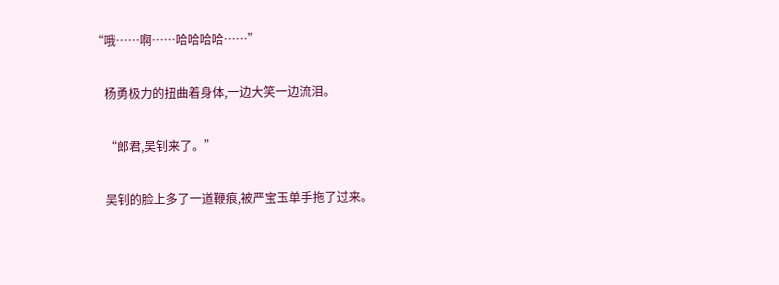“哦……啊……哈哈哈哈……”

    杨勇极力的扭曲着身体,一边大笑一边流泪。

    “郎君,吴钊来了。”

    吴钊的脸上多了一道鞭痕,被严宝玉单手拖了过来。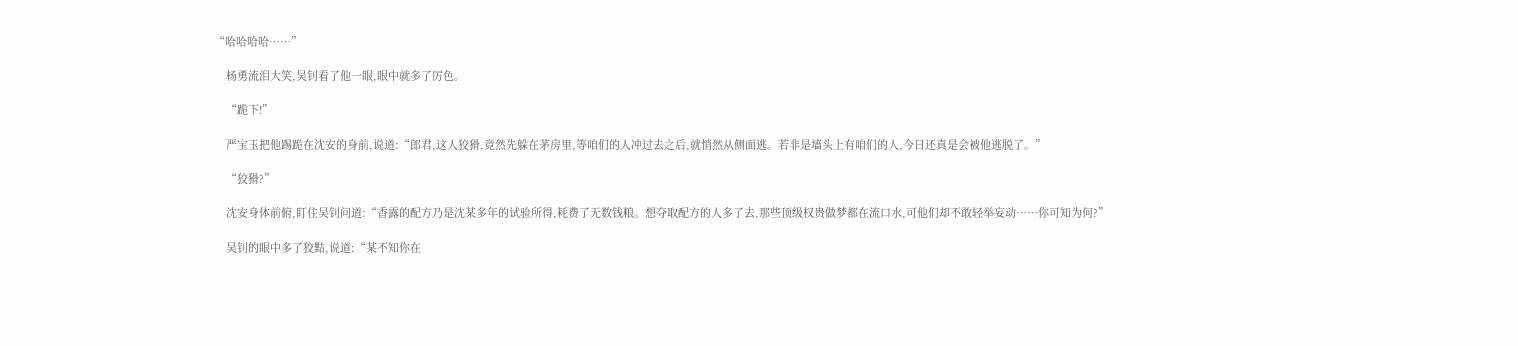“哈哈哈哈……”

    杨勇流泪大笑,吴钊看了他一眼,眼中就多了厉色。

    “跪下!”

    严宝玉把他踢跪在沈安的身前,说道:“郎君,这人狡猾,竟然先躲在茅房里,等咱们的人冲过去之后,就悄然从侧面逃。若非是墙头上有咱们的人,今日还真是会被他逃脱了。”

    “狡猾?”

    沈安身体前俯,盯住吴钊问道:“香露的配方乃是沈某多年的试验所得,耗费了无数钱粮。想夺取配方的人多了去,那些顶级权贵做梦都在流口水,可他们却不敢轻举妄动……你可知为何?”

    吴钊的眼中多了狡黠,说道:“某不知你在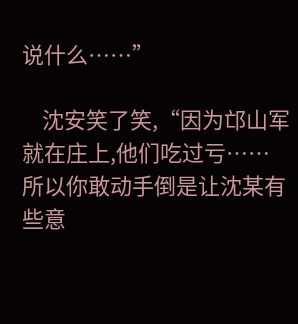说什么……”

    沈安笑了笑,“因为邙山军就在庄上,他们吃过亏……所以你敢动手倒是让沈某有些意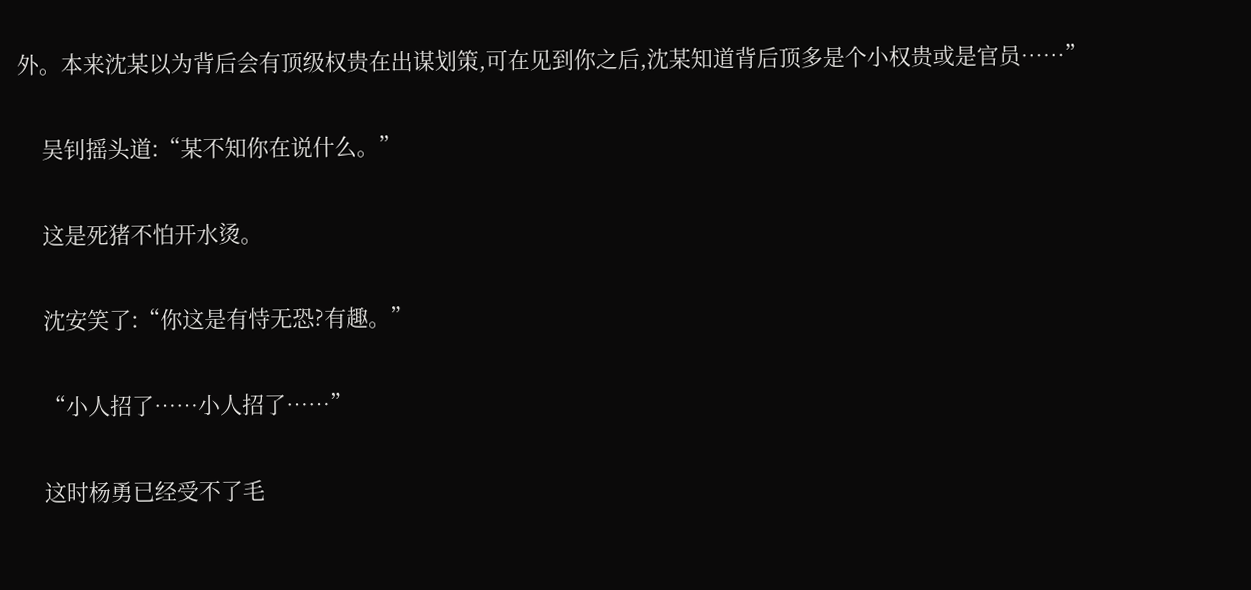外。本来沈某以为背后会有顶级权贵在出谋划策,可在见到你之后,沈某知道背后顶多是个小权贵或是官员……”

    吴钊摇头道:“某不知你在说什么。”

    这是死猪不怕开水烫。

    沈安笑了:“你这是有恃无恐?有趣。”

    “小人招了……小人招了……”

    这时杨勇已经受不了毛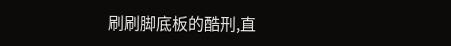刷刷脚底板的酷刑,直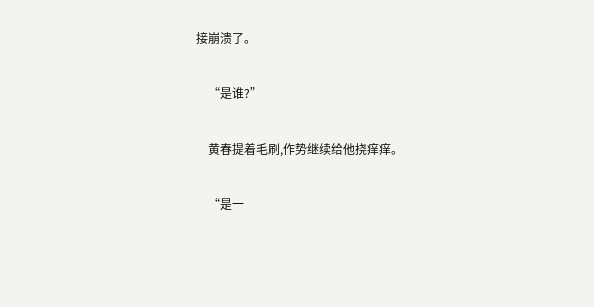接崩溃了。

    “是谁?”

    黄春提着毛刷,作势继续给他挠痒痒。

    “是一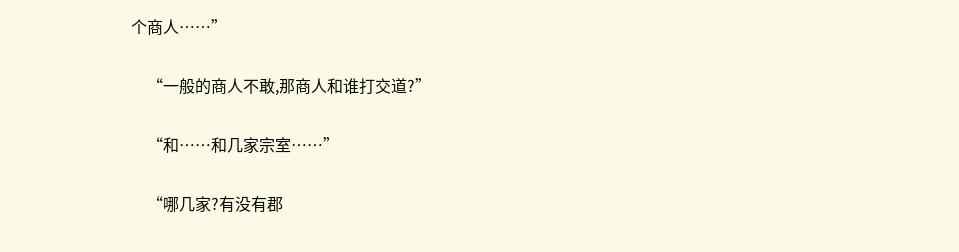个商人……”

    “一般的商人不敢,那商人和谁打交道?”

    “和……和几家宗室……”

    “哪几家?有没有郡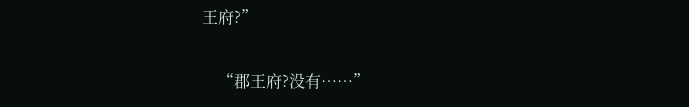王府?”

    “郡王府?没有……”